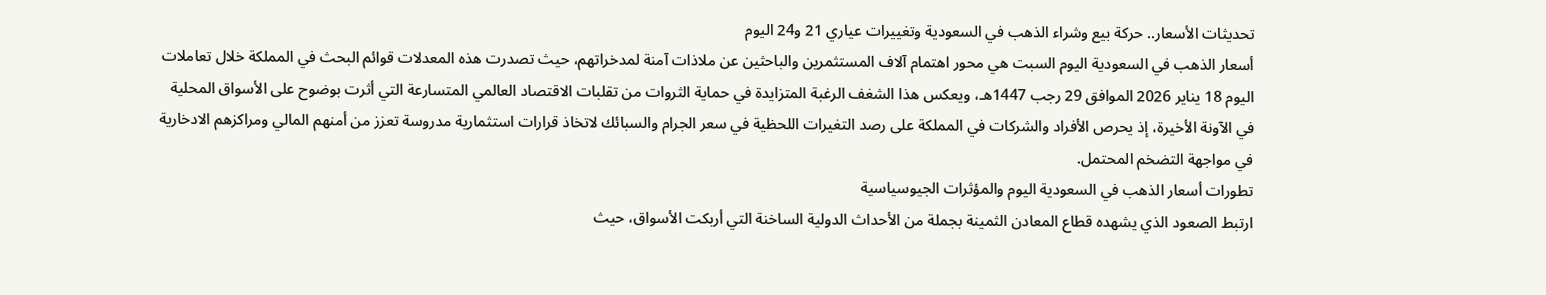تحديثات الأسعار.. حركة بيع وشراء الذهب في السعودية وتغييرات عياري 21 و24 اليوم
أسعار الذهب في السعودية اليوم السبت هي محور اهتمام آلاف المستثمرين والباحثين عن ملاذات آمنة لمدخراتهم، حيث تصدرت هذه المعدلات قوائم البحث في المملكة خلال تعاملات اليوم 18 يناير 2026 الموافق 29 رجب 1447هـ، ويعكس هذا الشغف الرغبة المتزايدة في حماية الثروات من تقلبات الاقتصاد العالمي المتسارعة التي أثرت بوضوح على الأسواق المحلية في الآونة الأخيرة، إذ يحرص الأفراد والشركات في المملكة على رصد التغيرات اللحظية في سعر الجرام والسبائك لاتخاذ قرارات استثمارية مدروسة تعزز من أمنهم المالي ومراكزهم الادخارية في مواجهة التضخم المحتمل.
تطورات أسعار الذهب في السعودية اليوم والمؤثرات الجيوسياسية
ارتبط الصعود الذي يشهده قطاع المعادن الثمينة بجملة من الأحداث الدولية الساخنة التي أربكت الأسواق، حيث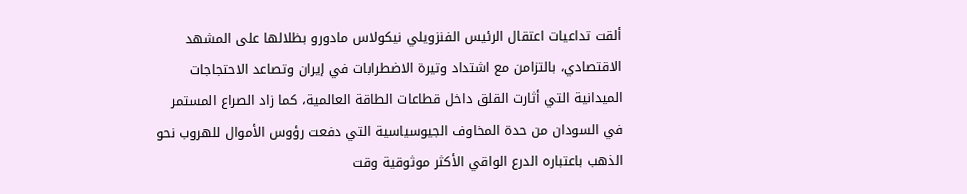ألقت تداعيات اعتقال الرئيس الفنزويلي نيكولاس مادورو بظلالها على المشهد الاقتصادي، بالتزامن مع اشتداد وتيرة الاضطرابات في إيران وتصاعد الاحتجاجات الميدانية التي أثارت القلق داخل قطاعات الطاقة العالمية، كما زاد الصراع المستمر في السودان من حدة المخاوف الجيوسياسية التي دفعت رؤوس الأموال للهروب نحو الذهب باعتباره الدرع الواقي الأكثر موثوقية وقت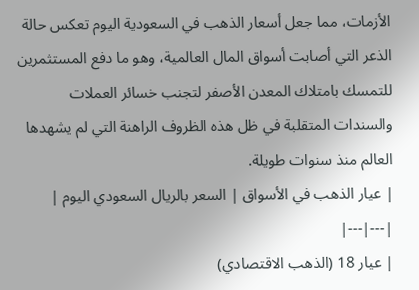الأزمات، مما جعل أسعار الذهب في السعودية اليوم تعكس حالة الذعر التي أصابت أسواق المال العالمية، وهو ما دفع المستثمرين للتمسك بامتلاك المعدن الأصفر لتجنب خسائر العملات والسندات المتقلبة في ظل هذه الظروف الراهنة التي لم يشهدها العالم منذ سنوات طويلة.
| عيار الذهب في الأسواق | السعر بالريال السعودي اليوم |
|---|---|
| عيار 18 (الذهب الاقتصادي)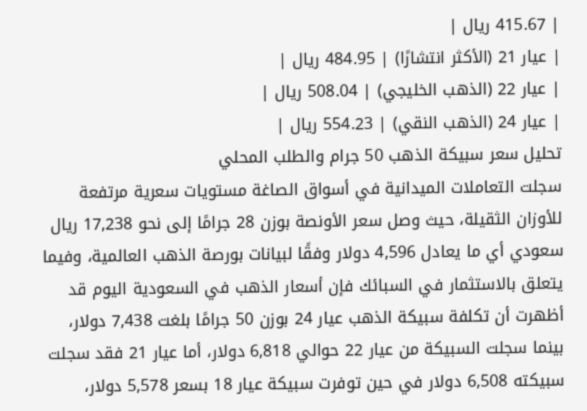| 415.67 ريال |
| عيار 21 (الأكثر انتشارًا) | 484.95 ريال |
| عيار 22 (الذهب الخليجي) | 508.04 ريال |
| عيار 24 (الذهب النقي) | 554.23 ريال |
تحليل سعر سبيكة الذهب 50 جرام والطلب المحلي
سجلت التعاملات الميدانية في أسواق الصاغة مستويات سعرية مرتفعة للأوزان الثقيلة، حيث وصل سعر الأونصة بوزن 28 جرامًا إلى نحو 17,238 ريال سعودي أي ما يعادل 4,596 دولار وفقًا لبيانات بورصة الذهب العالمية، وفيما يتعلق بالاستثمار في السبائك فإن أسعار الذهب في السعودية اليوم قد أظهرت أن تكلفة سبيكة الذهب عيار 24 بوزن 50 جرامًا بلغت 7,438 دولار، بينما سجلت السبيكة من عيار 22 حوالي 6,818 دولار، أما عيار 21 فقد سجلت سبيكته 6,508 دولار في حين توفرت سبيكة عيار 18 بسعر 5,578 دولار،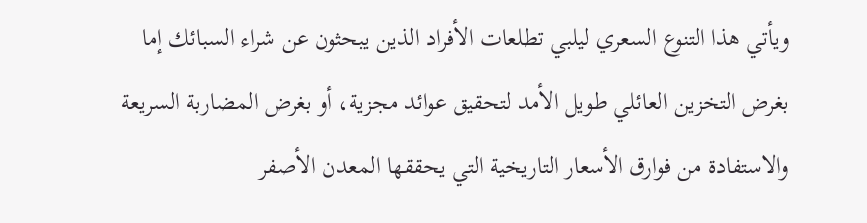ويأتي هذا التنوع السعري ليلبي تطلعات الأفراد الذين يبحثون عن شراء السبائك إما بغرض التخزين العائلي طويل الأمد لتحقيق عوائد مجزية، أو بغرض المضاربة السريعة والاستفادة من فوارق الأسعار التاريخية التي يحققها المعدن الأصفر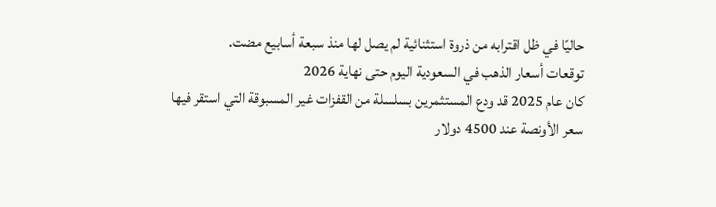حاليًا في ظل اقترابه من ذروة استثنائية لم يصل لها منذ سبعة أسابيع مضت.
توقعات أسعار الذهب في السعودية اليوم حتى نهاية 2026
كان عام 2025 قد ودع المستثمرين بسلسلة من القفزات غير المسبوقة التي استقر فيها سعر الأونصة عند 4500 دولار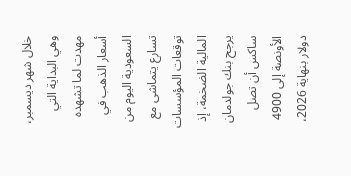خلال شهر ديسمبر، وهي البداية التي مهدت لما تشهده أسعار الذهب في السعودية اليوم من تسارع يتماشى مع توقعات المؤسسات المالية الضخمة، إذ يرجح بنك جولدمان ساكس أن تصل الأونصة إلى 4900 دولار بنهاية 2026،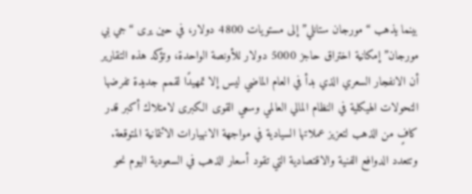بينما يذهب “مورجان ستانلي” إلى مستويات 4800 دولار، في حين يرى “جي بي مورجان” إمكانية اختراق حاجز 5000 دولار للأونصة الواحدة، وتؤكد هذه التقارير أن الانفجار السعري الذي بدأ في العام الماضي ليس إلا تمهيدًا لقمم جديدة تفرضها التحولات الهيكلية في النظام المالي العالمي وسعي القوى الكبرى لامتلاك أكبر قدر كافٍ من الذهب لتعزيز عملاتها السيادية في مواجهة الانهيارات الائتمانية المتوقعة.
وتتعدد الدوافع الفنية والاقتصادية التي تقود أسعار الذهب في السعودية اليوم نحو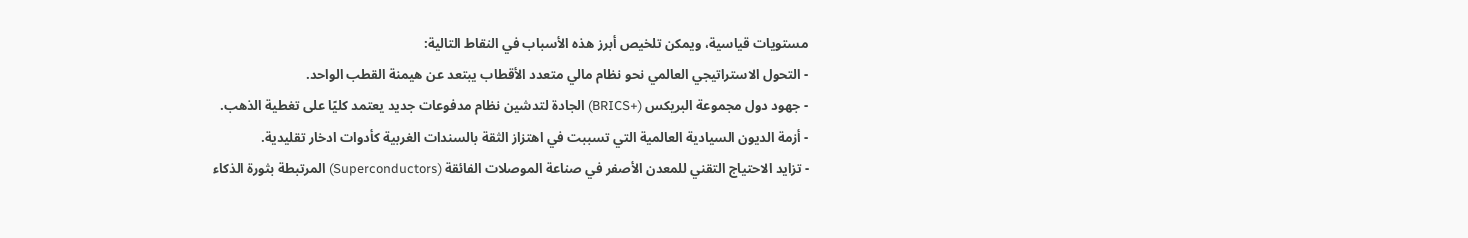مستويات قياسية، ويمكن تلخيص أبرز هذه الأسباب في النقاط التالية:
- التحول الاستراتيجي العالمي نحو نظام مالي متعدد الأقطاب يبتعد عن هيمنة القطب الواحد.
- جهود دول مجموعة البريكس (+BRICS) الجادة لتدشين نظام مدفوعات جديد يعتمد كليًا على تغطية الذهب.
- أزمة الديون السيادية العالمية التي تسببت في اهتزاز الثقة بالسندات الغربية كأدوات ادخار تقليدية.
- تزايد الاحتياج التقني للمعدن الأصفر في صناعة الموصلات الفائقة (Superconductors) المرتبطة بثورة الذكاء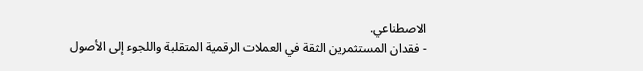الاصطناعي.
- فقدان المستثمرين الثقة في العملات الرقمية المتقلبة واللجوء إلى الأصول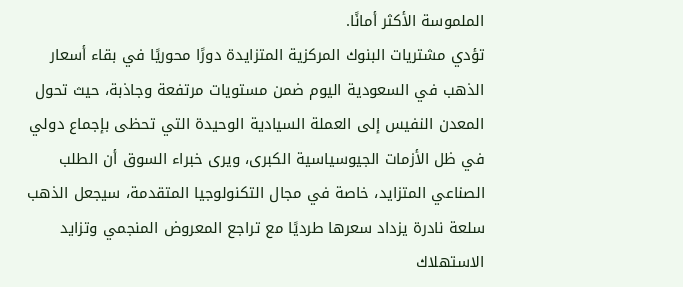الملموسة الأكثر أمانًا.
تؤدي مشتريات البنوك المركزية المتزايدة دورًا محوريًا في بقاء أسعار الذهب في السعودية اليوم ضمن مستويات مرتفعة وجاذبة، حيث تحول المعدن النفيس إلى العملة السيادية الوحيدة التي تحظى بإجماع دولي في ظل الأزمات الجيوسياسية الكبرى، ويرى خبراء السوق أن الطلب الصناعي المتزايد، خاصة في مجال التكنولوجيا المتقدمة، سيجعل الذهب سلعة نادرة يزداد سعرها طرديًا مع تراجع المعروض المنجمي وتزايد الاستهلاك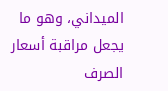الميداني، وهو ما يجعل مراقبة أسعار الصرف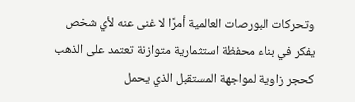وتحركات البورصات العالمية أمرًا لا غنى عنه لأي شخص يفكر في بناء محفظة استثمارية متوازنة تعتمد على الذهب كحجر زاوية لمواجهة المستقبل الذي يحمل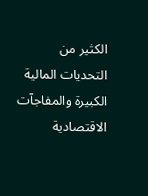الكثير من التحديات المالية الكبيرة والمفاجآت الاقتصادية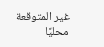غير المتوقعة محليًا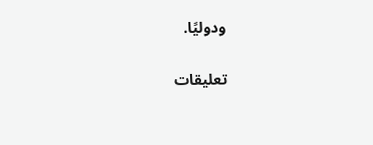ودوليًا.

تعليقات